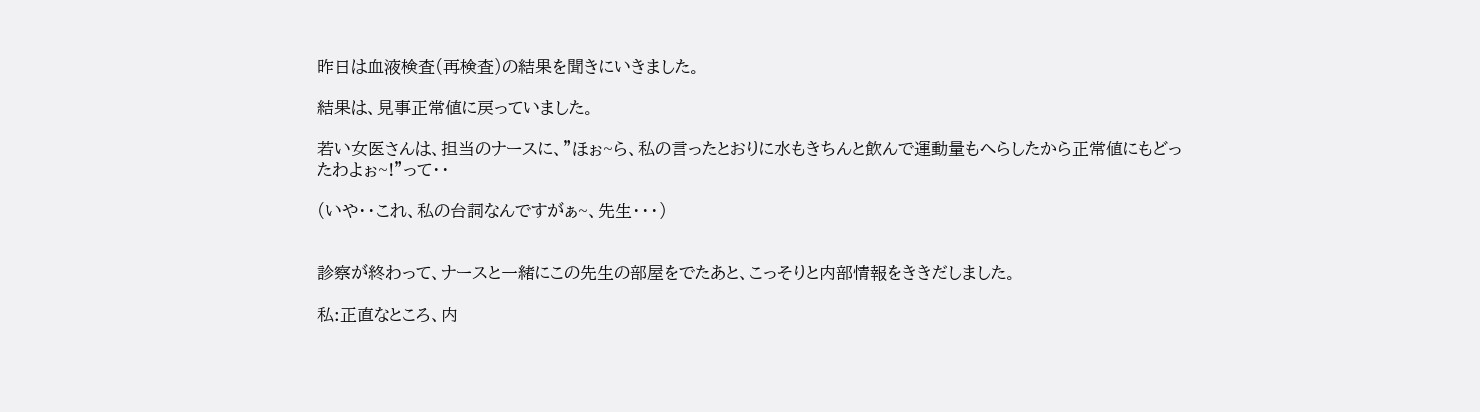昨日は血液検査(再検査)の結果を聞きにいきました。

結果は、見事正常値に戻っていました。

若い女医さんは、担当のナースに、”ほぉ~ら、私の言ったとおりに水もきちんと飲んで運動量もへらしたから正常値にもどったわよぉ~!”って・・

(いや・・これ、私の台詞なんですがぁ~、先生・・・)


診察が終わって、ナースと一緒にこの先生の部屋をでたあと、こっそりと内部情報をききだしました。

私:正直なところ、内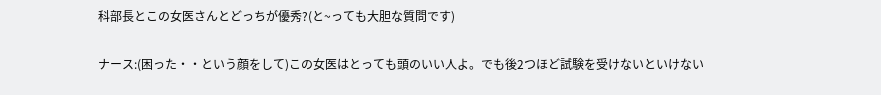科部長とこの女医さんとどっちが優秀?(と~っても大胆な質問です)

ナース:(困った・・という顔をして)この女医はとっても頭のいい人よ。でも後2つほど試験を受けないといけない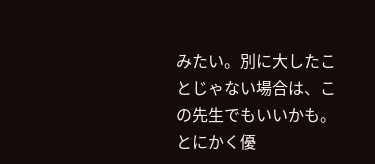みたい。別に大したことじゃない場合は、この先生でもいいかも。とにかく優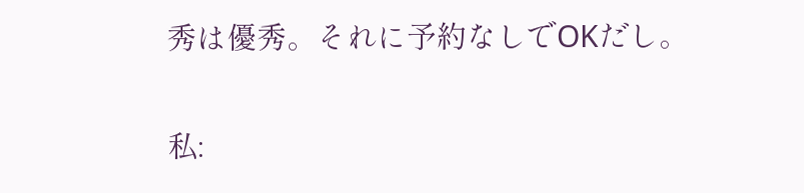秀は優秀。それに予約なしでOKだし。

私: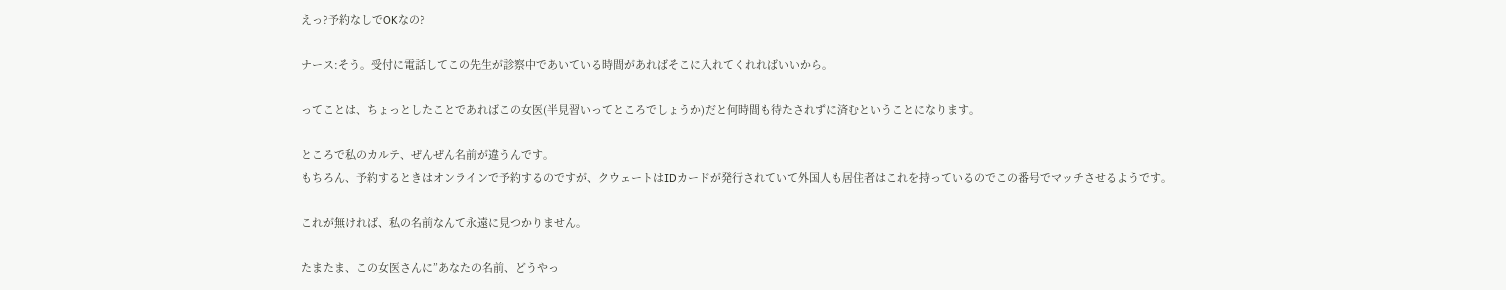えっ?予約なしでOKなの?

ナース:そう。受付に電話してこの先生が診察中であいている時間があればそこに入れてくれればいいから。

ってことは、ちょっとしたことであればこの女医(半見習いってところでしょうか)だと何時間も待たされずに済むということになります。

ところで私のカルテ、ぜんぜん名前が違うんです。
もちろん、予約するときはオンラインで予約するのですが、クウェートはIDカードが発行されていて外国人も居住者はこれを持っているのでこの番号でマッチさせるようです。

これが無ければ、私の名前なんて永遠に見つかりません。

たまたま、この女医さんに”あなたの名前、どうやっ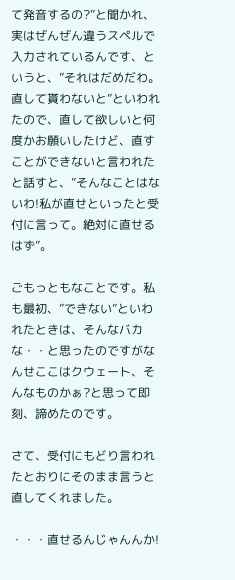て発音するの?”と聞かれ、実はぜんぜん違うスペルで入力されているんです、というと、”それはだめだわ。直して貰わないと”といわれたので、直して欲しいと何度かお願いしたけど、直すことができないと言われたと話すと、”そんなことはないわ!私が直せといったと受付に言って。絶対に直せるはず”。

ごもっともなことです。私も最初、”できない”といわれたときは、そんなバカな・・と思ったのですがなんせここはクウェート、そんなものかぁ?と思って即刻、諦めたのです。

さて、受付にもどり言われたとおりにそのまま言うと直してくれました。

・・・直せるんじゃんんか!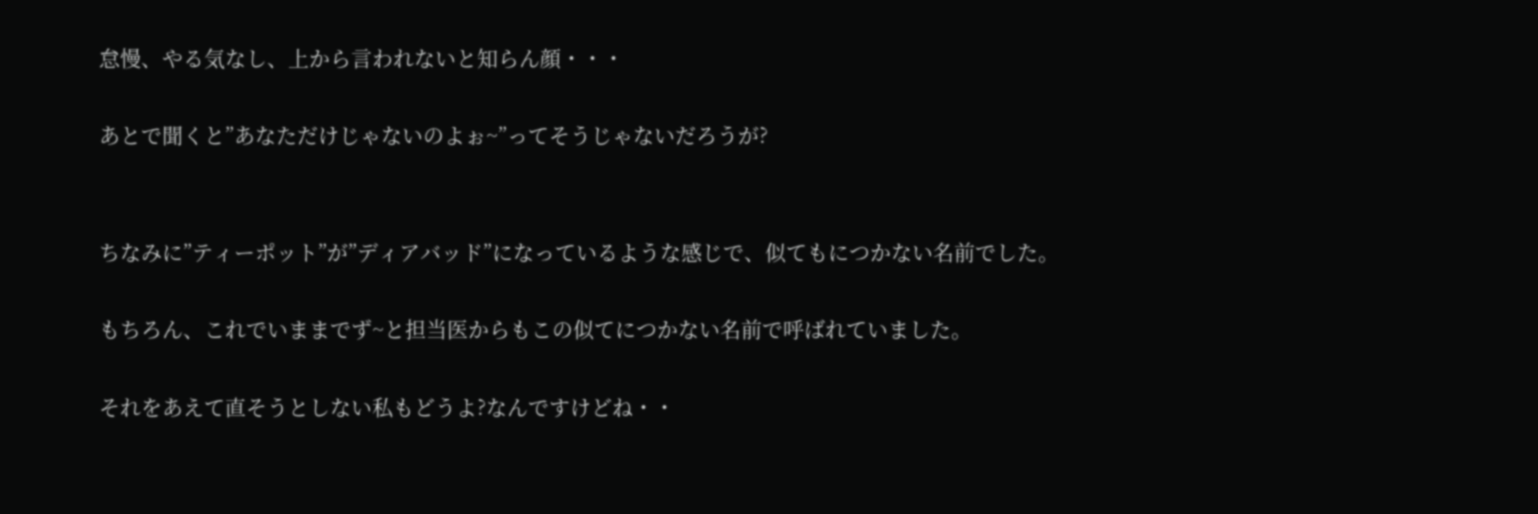怠慢、やる気なし、上から言われないと知らん顔・・・

あとで聞くと”あなただけじゃないのよぉ~”ってそうじゃないだろうが?


ちなみに”ティーポット”が”ディアバッド”になっているような感じで、似てもにつかない名前でした。

もちろん、これでいままでず~と担当医からもこの似てにつかない名前で呼ばれていました。

それをあえて直そうとしない私もどうよ?なんですけどね・・